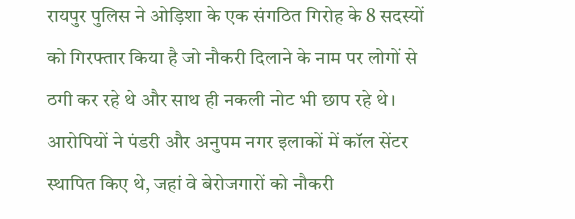रायपुर पुलिस ने ओड़िशा के एक संगठित गिरोह के 8 सदस्यों को गिरफ्तार किया है जो नौकरी दिलाने के नाम पर लोगों से ठगी कर रहे थे और साथ ही नकली नोट भी छाप रहे थे।
आरोपियों ने पंडरी और अनुपम नगर इलाकों में कॉल सेंटर स्थापित किए थे, जहां वे बेरोजगारों को नौकरी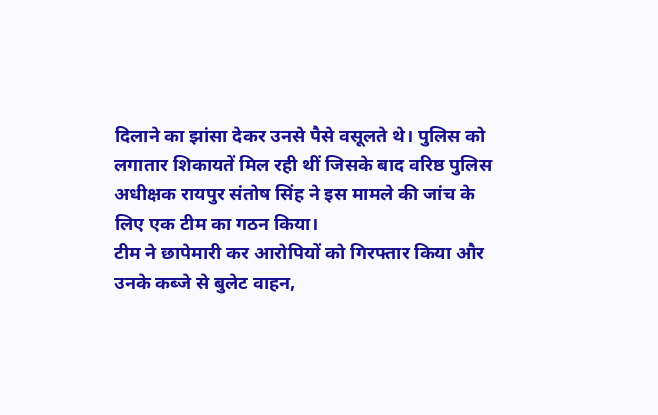दिलाने का झांसा देकर उनसे पैसे वसूलते थे। पुलिस को लगातार शिकायतें मिल रही थीं जिसके बाद वरिष्ठ पुलिस अधीक्षक रायपुर संतोष सिंह ने इस मामले की जांच के लिए एक टीम का गठन किया।
टीम ने छापेमारी कर आरोपियों को गिरफ्तार किया और उनके कब्जे से बुलेट वाहन,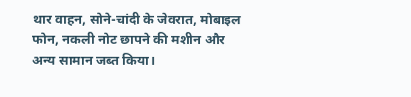थार वाहन, सोने-चांदी के जेवरात, मोबाइल फोन, नकली नोट छापने की मशीन और अन्य सामान जब्त किया।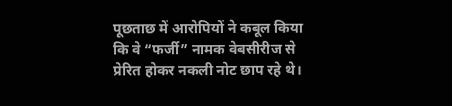पूछताछ में आरोपियों ने कबूल किया कि वे “फर्जी” नामक वेबसीरीज से प्रेरित होकर नकली नोट छाप रहे थे।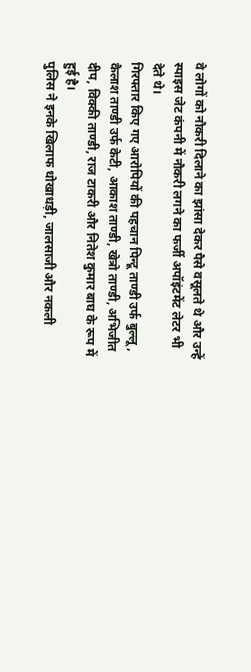वे लोगों को नौकरी दिलाने का झांसा देकर पैसे वसूलते थे और उन्हें स्पाइस जेट कंपनी में नौकरी लगने का फर्जी अपॉइंटमेंट लेटर भी देते थे।
गिरफ्तार किए गए आरोपियों की पहचान पिन्टू ताण्डी उर्फ बुल्लू, कैलाश ताण्डी उर्फ केटी, आकाश ताण्डी, खेत्रो ताण्डी, अभिजीत दीप, विक्की ताण्डी, राज टाकरी और नितेश कुमार बाघ के रूप में हुई है।
पुलिस ने इनके खिलाफ धोखाधड़ी, जालसाजी और नकली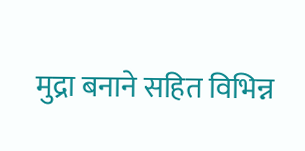मुद्रा बनाने सहित विभिन्न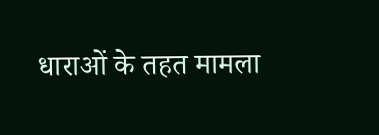धाराओं के तहत मामला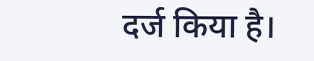दर्ज किया है।